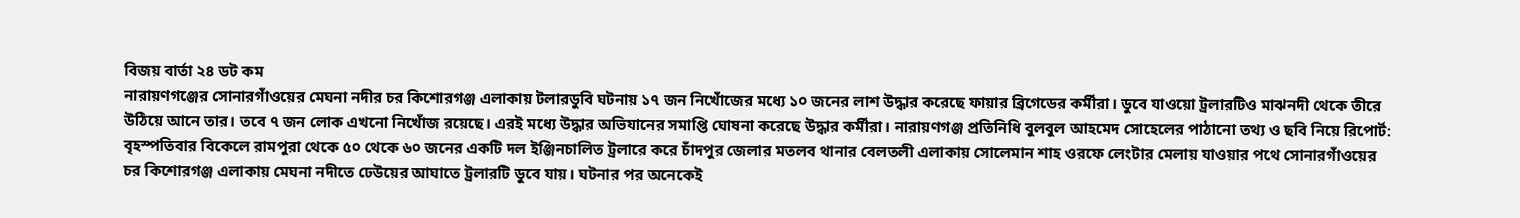বিজয় বার্তা ২৪ ডট কম
নারায়ণগঞ্জের সোনারগাঁওয়ের মেঘনা নদীর চর কিশোরগঞ্জ এলাকায় টলারডুবি ঘটনায় ১৭ জন নিখোঁজের মধ্যে ১০ জনের লাশ উদ্ধার করেছে ফায়ার ব্রিগেডের কর্মীরা। ডুবে যাওয়ো ট্রলারটিও মাঝনদী থেকে তীরে উঠিয়ে আনে তার। তবে ৭ জন লোক এখনো নিখোঁজ রয়েছে। এরই মধ্যে উদ্ধার অভিযানের সমাপ্তি ঘোষনা করেছে উদ্ধার কর্মীরা। নারায়ণগঞ্জ প্রতিনিধি বুলবুল আহমেদ সোহেলের পাঠানো তথ্য ও ছবি নিয়ে রিপোর্ট:
বৃহস্পতিবার বিকেলে রামপুরা থেকে ৫০ থেকে ৬০ জনের একটি দল ইঞ্জিনচালিত ট্রলারে করে চাঁদপুর জেলার মতলব থানার বেলতলী এলাকায় সোলেমান শাহ ওরফে লেংটার মেলায় যাওয়ার পথে সোনারগাঁওয়ের চর কিশোরগঞ্জ এলাকায় মেঘনা নদীতে ঢেউয়ের আঘাতে ট্রলারটি ডুবে যায়। ঘটনার পর অনেকেই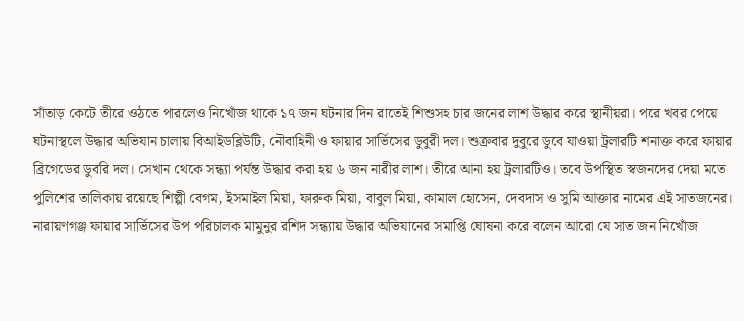সাঁতাড় কেটে তীরে ওঠতে পারলেও নিখোঁজ থাকে ১৭ জন ঘটনার দিন রাতেই শিশুসহ চার জনের লাশ উদ্ধার করে স্থানীয়রা। পরে খবর পেয়ে ঘটনাস্থলে উদ্ধার অভিযান চালায় বিআইডব্লিউটি, নৌবাহিনী ও ফায়ার সার্ভিসের ডুবুরী দল। শুক্রবার দুবুরে ডুবে যাওয়া ট্রলারটি শনাক্ত করে ফায়ার ব্রিগেডের ডুবরি দল। সেখান থেকে সন্ধ্যা পর্যন্ত উদ্ধার করা হয় ৬ জন নারীর লাশ। তীরে আনা হয় ট্রলারটিও। তবে উপস্থিত স্বজনদের দেয়া মতে পুলিশের তালিকায় রয়েছে শিল্পী বেগম, ইসমাইল মিয়া, ফারুক মিয়া, বাবুল মিয়া, কামাল হোসেন, দেবদাস ও সুমি আক্তার নামের এই সাতজনের।
নারায়ণগঞ্জ ফায়ার সার্ভিসের উপ পরিচালক মামুনুর রশিদ সন্ধ্যায় উদ্ধার অভিযানের সমাপ্তি ঘোষনা করে বলেন আরো যে সাত জন নিখোঁজ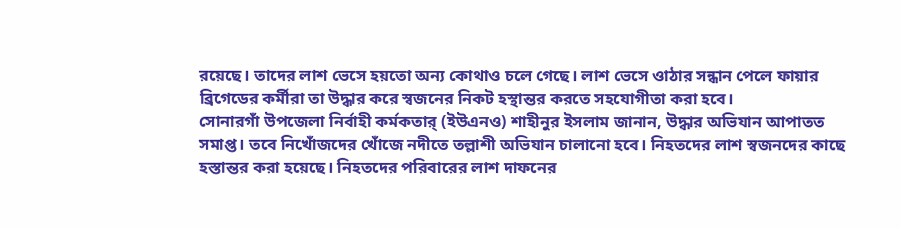রয়েছে। তাদের লাশ ভেসে হয়তো অন্য কোথাও চলে গেছে। লাশ ভেসে ওাঠার সন্ধান পেলে ফায়ার ব্রিগেডের কর্মীরা তা উদ্ধার করে স্বজনের নিকট হস্থান্তর করতে সহযোগীতা করা হবে।
সোনারগাঁ উপজেলা নির্বাহী কর্মকতার্ (ইউএনও) শাহীনুর ইসলাম জানান, উদ্ধার অভিযান আপাতত সমাপ্ত। তবে নিখোঁজদের খোঁজে নদীতে তল্লাশী অভিযান চালানো হবে। নিহতদের লাশ স্বজনদের কাছে হস্তান্তর করা হয়েছে। নিহতদের পরিবারের লাশ দাফনের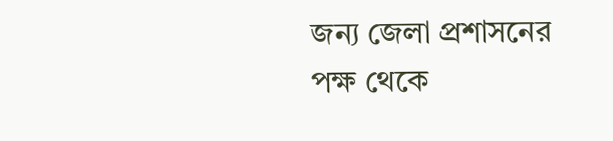জন্য জেলা প্রশাসনের পক্ষ থেকে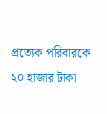প্রত্যেক পরিবারকে ২০ হাজার টাকা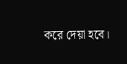করে দেয়া হবে।